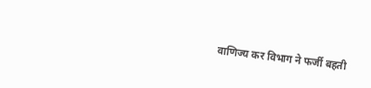वाणिज्य कर विभाग ने फर्जी बहती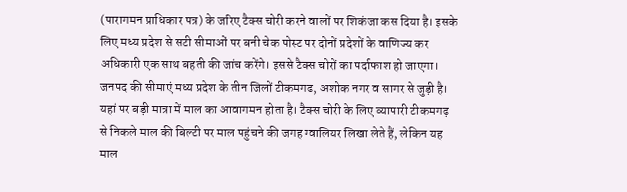(पारागमन प्राधिकार पत्र) के जरिए टैक्स चोरी करने वालों पर शिकंजा कस दिया है। इसके लिए मध्य प्रदेश से सटी सीमाओं पर बनी चेक पोस्ट पर दोनों प्रदेशों के वाणिज्य कर अधिकारी एक साथ बहती की जांच करेंगे। इससे टैक्स चोरों का पर्दाफाश हो जाएगा।
जनपद की सीमाएं मध्य प्रदेश के तीन जिलों टीकमगढ, अशोक नगर व सागर से जुड़ी है। यहां पर बड़ी मात्रा में माल का आवागमन होता है। टैक्स चोरी के लिए व्यापारी टीकमगढ़ से निकले माल की बिल्टी पर माल पहुंचने की जगह ग्वालियर लिखा लेते हैं, लेकिन यह माल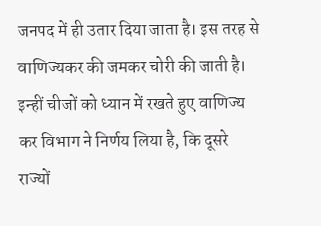जनपद में ही उतार दिया जाता है। इस तरह से वाणिज्यकर की जमकर चोरी की जाती है। इन्हीं चीजों को ध्यान में रखते हुए वाणिज्य कर विभाग ने निर्णय लिया है, कि दूसरे राज्यों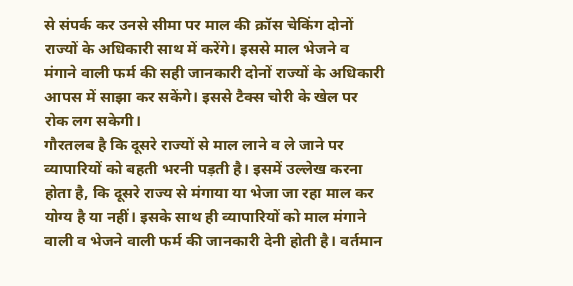से संपर्क कर उनसे सीमा पर माल की क्रॉस चेकिंग दोनों राज्यों के अधिकारी साथ में करेंगे। इससे माल भेजने व मंगाने वाली फर्म की सही जानकारी दोनों राज्यों के अधिकारी आपस में साझा कर सकेंगे। इससे टैक्स चोरी के खेल पर रोक लग सकेगी।
गौरतलब है कि दूसरे राज्यों से माल लाने व ले जाने पर व्यापारियों को बहती भरनी पड़ती है। इसमें उल्लेख करना होता है, कि दूसरे राज्य से मंगाया या भेजा जा रहा माल कर योग्य है या नहीं। इसके साथ ही व्यापारियों को माल मंगाने वाली व भेजने वाली फर्म की जानकारी देनी होती है। वर्तमान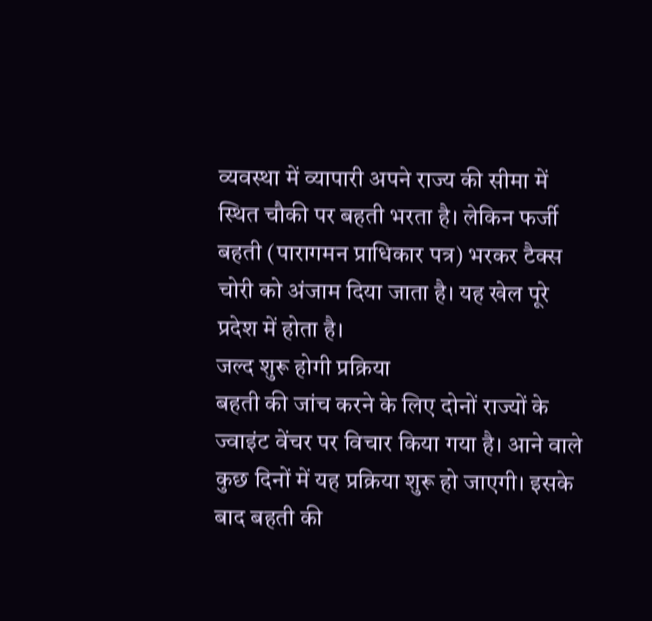व्यवस्था में व्यापारी अपने राज्य की सीमा में स्थित चौकी पर बहती भरता है। लेकिन फर्जी बहती (पारागमन प्राधिकार पत्र) भरकर टैक्स चोरी को अंजाम दिया जाता है। यह खेल पूरे प्रदेश में होता है।
जल्द शुरू होगी प्रक्रिया
बहती की जांच करने के लिए दोनों राज्यों के ज्वाइंट वेंचर पर विचार किया गया है। आने वाले कुछ दिनों में यह प्रक्रिया शुरू हो जाएगी। इसके बाद बहती की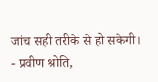जांच सही तरीके से हो सकेगी।
- प्रवीण श्रोति,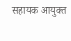सहायक आयुक्त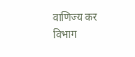वाणिज्य कर विभाग